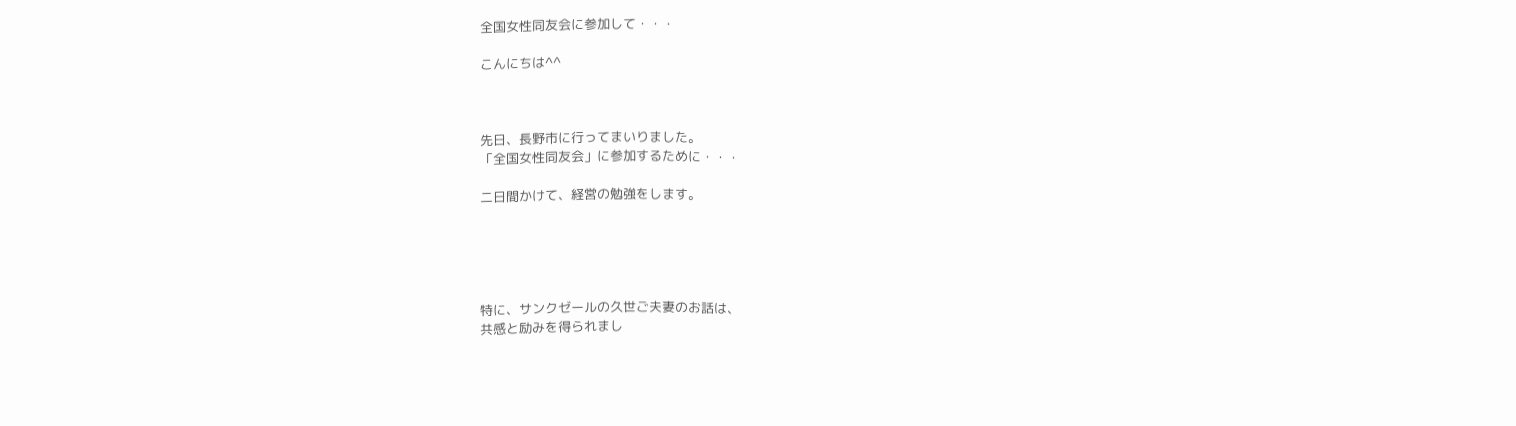全国女性同友会に参加して・・・

こんにちは^^



先日、長野市に行ってまいりました。
「全国女性同友会」に参加するために・・・

二日間かけて、経営の勉強をします。





特に、サンクゼールの久世ご夫妻のお話は、
共感と励みを得られまし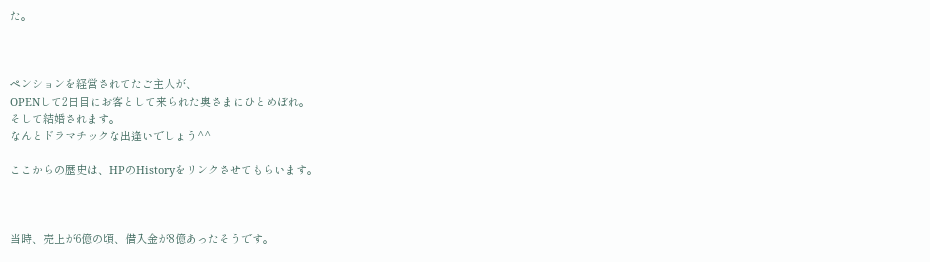た。



ペンションを経営されてたご主人が、
OPENして2日目にお客として来られた奥さまにひとめぼれ。
そして結婚されます。
なんとドラマチックな出逢いでしょう^^

ここからの歴史は、HPのHistoryをリンクさせてもらいます。



当時、売上が6億の頃、借入金が8億あったそうです。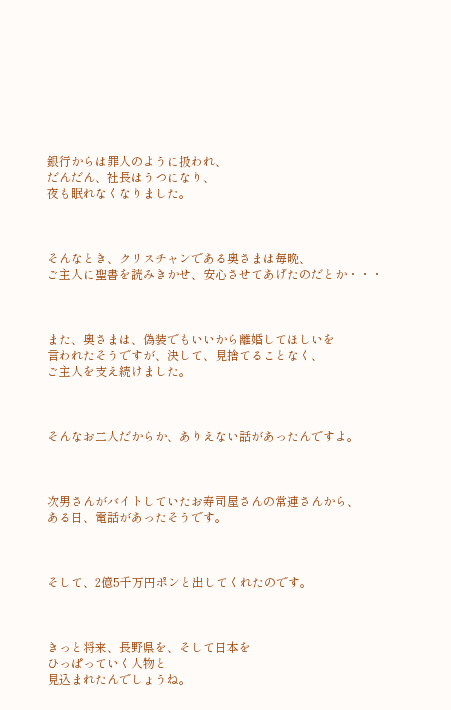銀行からは罪人のように扱われ、
だんだん、社長はうつになり、
夜も眠れなくなりました。



そんなとき、クリスチャンである奥さまは毎晩、
ご主人に聖書を読みきかせ、安心させてあげたのだとか・・・



また、奥さまは、偽装でもいいから離婚してほしいを
言われたそうですが、決して、見捨てることなく、
ご主人を支え続けました。



そんなお二人だからか、ありえない話があったんですよ。



次男さんがバイトしていたお寿司屋さんの常連さんから、
ある日、電話があったそうです。



そして、2億5千万円ポンと出してくれたのです。



きっと将来、長野県を、そして日本を
ひっぱっていく人物と
見込まれたんでしょうね。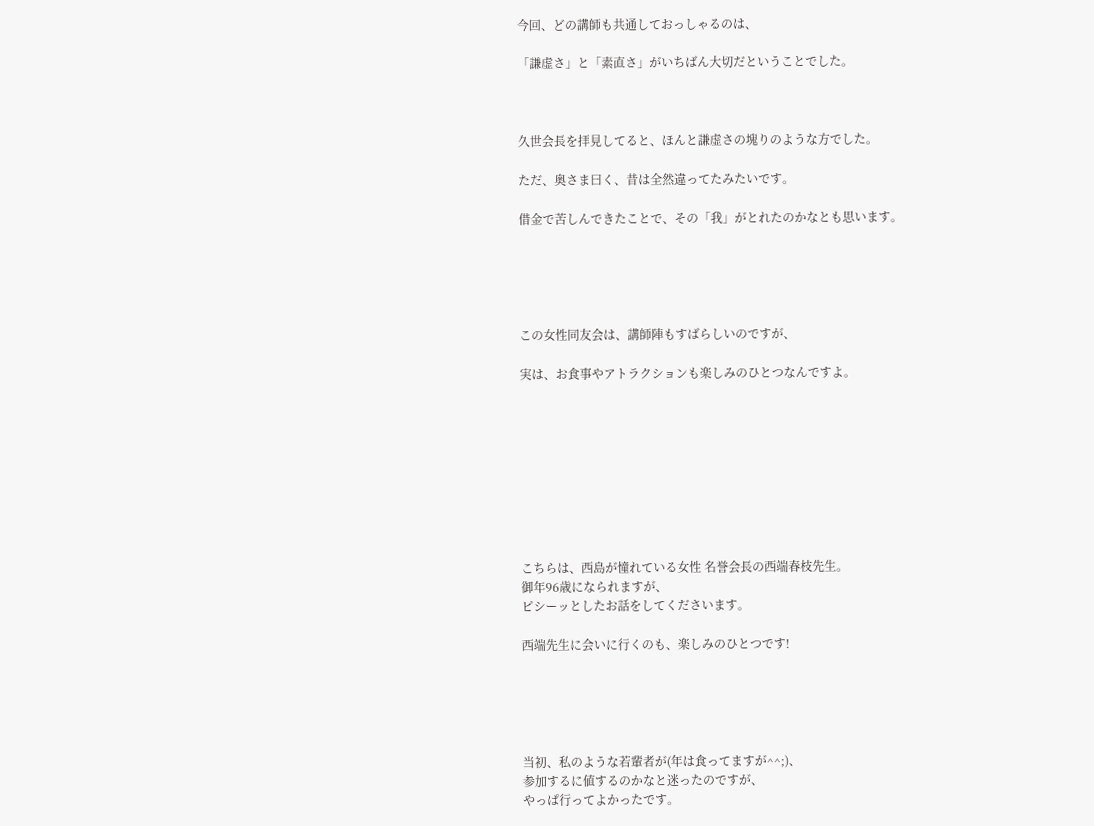今回、どの講師も共通しておっしゃるのは、

「謙虚さ」と「素直さ」がいちばん大切だということでした。



久世会長を拝見してると、ほんと謙虚さの塊りのような方でした。

ただ、奥さま曰く、昔は全然違ってたみたいです。

借金で苦しんできたことで、その「我」がとれたのかなとも思います。





この女性同友会は、講師陣もすばらしいのですが、

実は、お食事やアトラクションも楽しみのひとつなんですよ。









こちらは、西島が憧れている女性 名誉会長の西端春枝先生。
御年96歳になられますが、
ピシーッとしたお話をしてくださいます。

西端先生に会いに行くのも、楽しみのひとつです!





当初、私のような若輩者が(年は食ってますが^^;)、
参加するに値するのかなと迷ったのですが、
やっぱ行ってよかったです。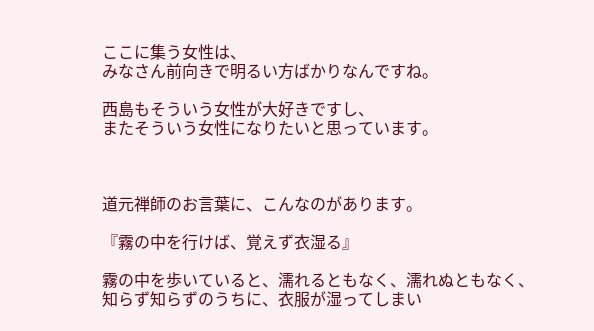ここに集う女性は、
みなさん前向きで明るい方ばかりなんですね。

西島もそういう女性が大好きですし、
またそういう女性になりたいと思っています。



道元禅師のお言葉に、こんなのがあります。

『霧の中を行けば、覚えず衣湿る』

霧の中を歩いていると、濡れるともなく、濡れぬともなく、
知らず知らずのうちに、衣服が湿ってしまい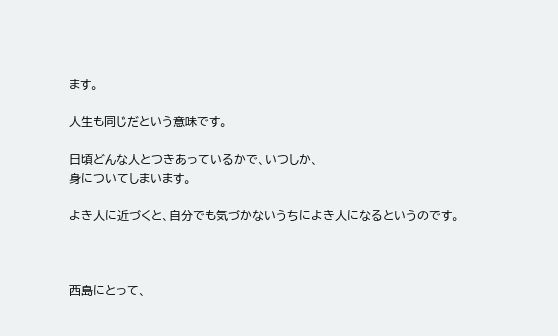ます。

人生も同じだという意味です。

日頃どんな人とつきあっているかで、いつしか、
身についてしまいます。

よき人に近づくと、自分でも気づかないうちによき人になるというのです。



西島にとって、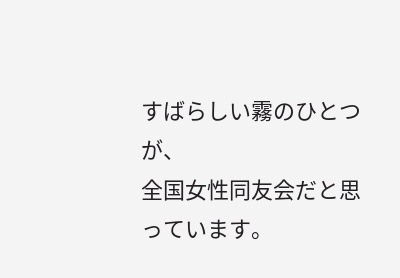すばらしい霧のひとつが、
全国女性同友会だと思っています。